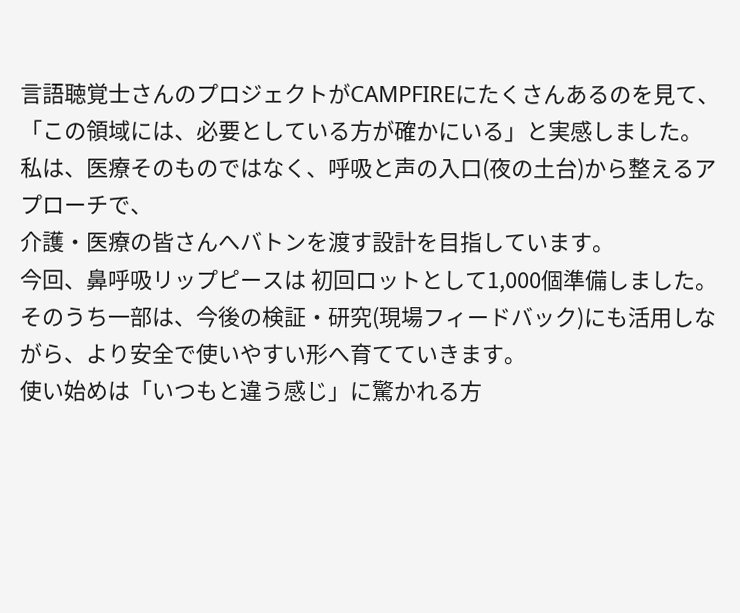言語聴覚士さんのプロジェクトがCAMPFIREにたくさんあるのを見て、
「この領域には、必要としている方が確かにいる」と実感しました。
私は、医療そのものではなく、呼吸と声の入口(夜の土台)から整えるアプローチで、
介護・医療の皆さんへバトンを渡す設計を目指しています。
今回、鼻呼吸リップピースは 初回ロットとして1,000個準備しました。そのうち一部は、今後の検証・研究(現場フィードバック)にも活用しながら、より安全で使いやすい形へ育てていきます。
使い始めは「いつもと違う感じ」に驚かれる方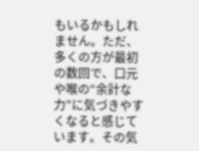もいるかもしれません。ただ、多くの方が最初の数回で、口元や喉の“余計な力”に気づきやすくなると感じています。その気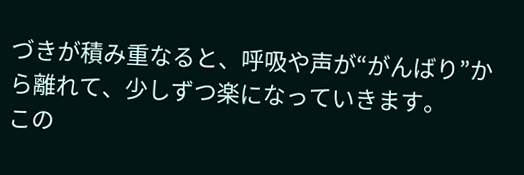づきが積み重なると、呼吸や声が“がんばり”から離れて、少しずつ楽になっていきます。
この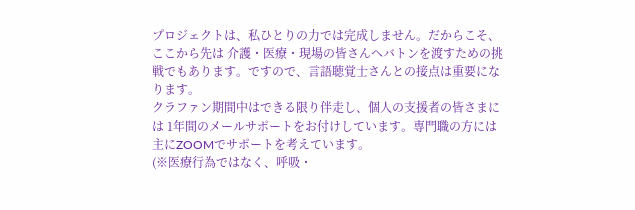プロジェクトは、私ひとりの力では完成しません。だからこそ、ここから先は 介護・医療・現場の皆さんへバトンを渡すための挑戦でもあります。ですので、言語聴覚士さんとの接点は重要になります。
クラファン期間中はできる限り伴走し、個人の支援者の皆さまには 1年間のメールサポートをお付けしています。専門職の方には主にZOOMでサポートを考えています。
(※医療行為ではなく、呼吸・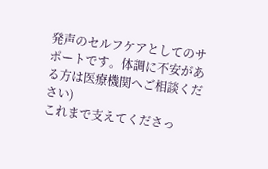発声のセルフケアとしてのサポートです。体調に不安がある方は医療機関へご相談ください)
これまで支えてくださっ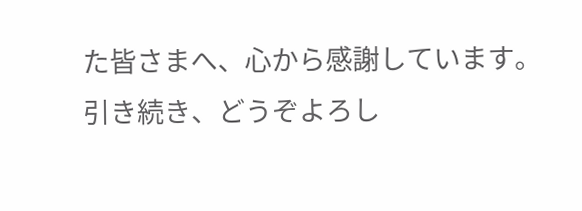た皆さまへ、心から感謝しています。引き続き、どうぞよろし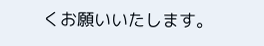くお願いいたします。